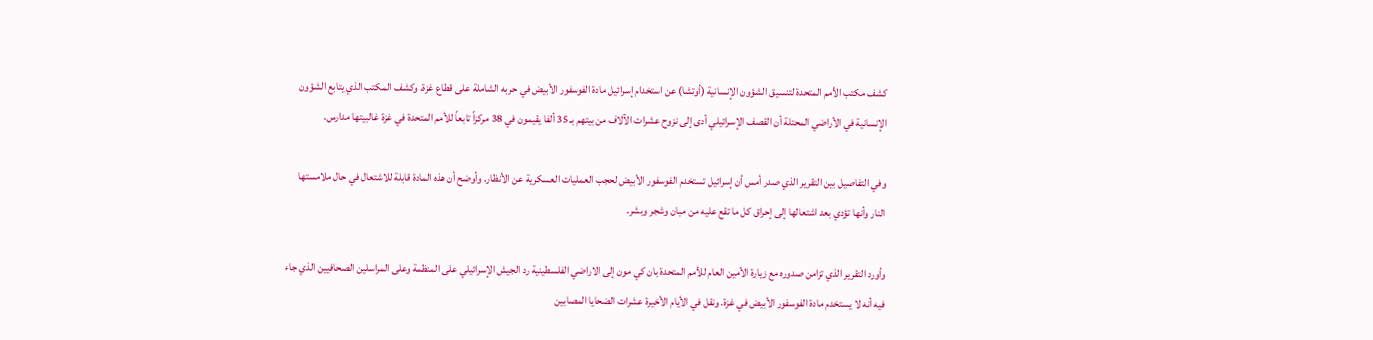كشف مكتب الأمم المتحدة لتنسيق الشؤون الإنسانية (أوتشا) عن استخدام إسرائيل مادة الفوسفور الأبيض في حربه الشاملة على قطاع غزة. وكشف المكتب الذي يتابع الشؤون الإنسانية في الأراضي المحتلة أن القصف الإسرائيلي أدى إلى نزوح عشرات الآلاف من بيتهم بـ 35 ألفا يقيمون في 38 مركزاً تابعاً للأمم المتحدة في غزة غالبيتها مدارس.

وفي التفاصيل بين التقرير الذي صدر أمس أن إسرائيل تستخدم الفوسفور الأبيض لحجب العمليات العسكرية عن الأنظار. وأوضح أن هذه المادة قابلة للاشتعال في حال ملامستها النار وأنها تؤدي بعد اشتعالها إلى إحراق كل ما تقع عليه من مبان وشجر وبشر.

وأورد التقرير الذي تزامن صدوره مع زيارة الأمين العام للأمم المتحدة بان كي مون إلى الاراضي الفلسطينية رد الجيش الإسرائيلي على المنظمة وعلى المراسلين الصحافيين الذي جاء فيه أنه لا يستخدم مادة الفوسفور الأبيض في غزة. ونقل في الأيام الأخيرة عشرات الضحايا المصابين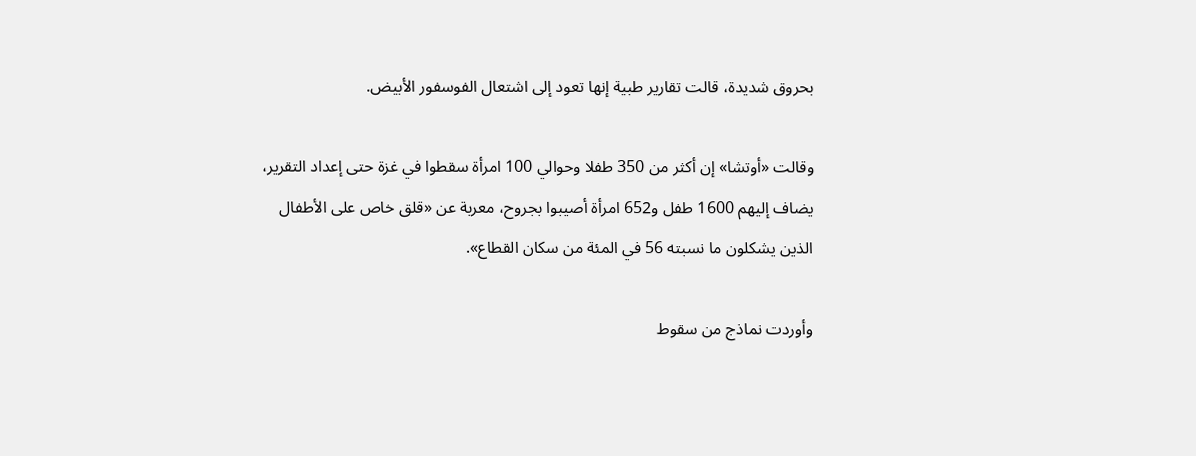بحروق شديدة، قالت تقارير طبية إنها تعود إلى اشتعال الفوسفور الأبيض.

وقالت «أوتشا» إن أكثر من 350 طفلا وحوالي 100 امرأة سقطوا في غزة حتى إعداد التقرير، يضاف إليهم 1600 طفل و652 امرأة أصيبوا بجروح، معربة عن «قلق خاص على الأطفال الذين يشكلون ما نسبته 56 في المئة من سكان القطاع».

وأوردت نماذج من سقوط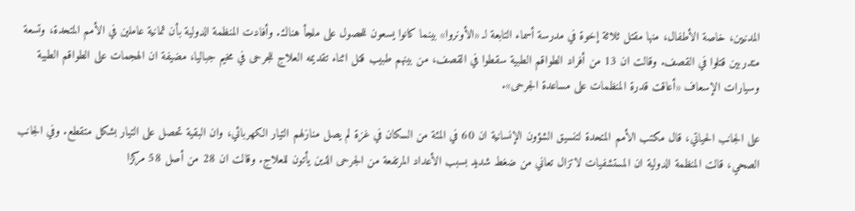المدنيين، خاصة الأطفال، منها مقتل ثلاثة إخوة في مدرسة أسماء التابعة لـ «الأونروا» بينما كانوا يسعون للحصول على ملجأ هناك. وأفادت المنظمة الدولية بأن ثمانية عاملين في الأمم المتحدة، وتسعة متدربين قتلوا في القصف. وقالت ان 13 من أفراد الطواقم الطبية سقطوا في القصف، من بينهم طبيب قتل اثناء تقديمه العلاج للجرحى في مخيم جباليا، مضيفة ان الهجمات على الطواقم الطبية وسيارات الإسعاف «أعاقت قدرة المنظمات على مساعدة الجرحى».

على الجانب الحياتي، قال مكتب الأمم المتحدة لتنسيق الشؤون الإنسانية ان 60 في المئة من السكان في غزة لم يصل منازلهم التيار الكهربائي، وان البقية تحصل على التيار بشكل متقطع. وفي الجانب الصحي، قالت المنظمة الدولية ان المستشفيات لاتزال تعاني من ضغط شديد بسبب الأعداد المرتفعة من الجرحى الذين يأتون للعلاج. وقالت ان 28 من أصل 58 مركزا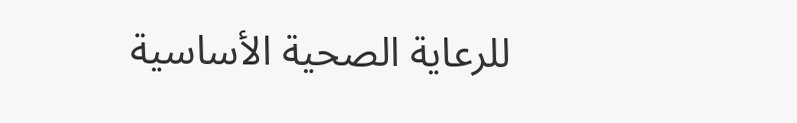للرعاية الصحية الأساسية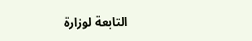التابعة لوزارة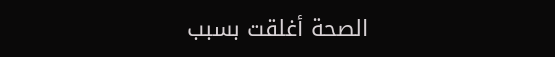الصحة أغلقت بسبب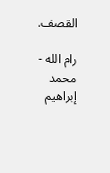القصف.

رام الله - محمد إبراهيم